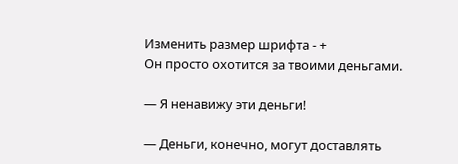Изменить размер шрифта - +
Он просто охотится за твоими деньгами.

— Я ненавижу эти деньги!

— Деньги, конечно, могут доставлять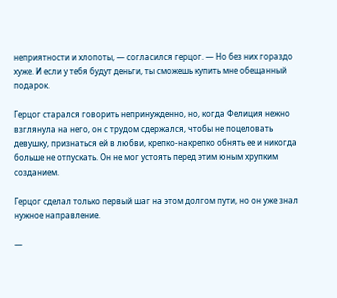неприятности и хлопоты, — согласился герцог. — Но без них гораздо хуже. И если у тебя будут деньги, ты сможешь купить мне обещанный подарок.

Герцог старался говорить непринужденно, но, когда Фелиция нежно взглянула на него, он с трудом сдержался, чтобы не поцеловать девушку, признаться ей в любви, крепко-накрепко обнять ее и никогда больше не отпускать. Он не мог устоять перед этим юным хрупким созданием.

Герцог сделал только первый шаг на этом долгом пути, но он уже знал нужное направление.

—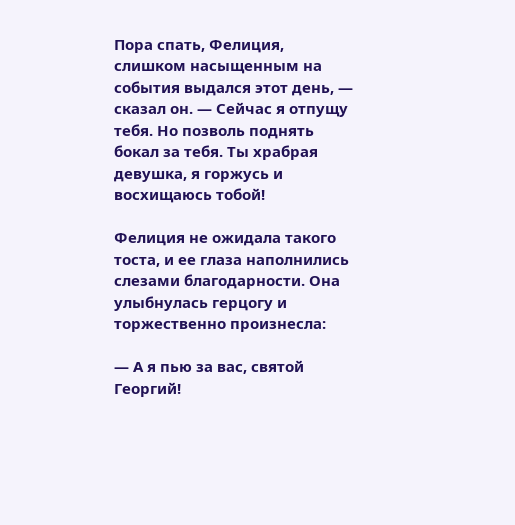Пора спать, Фелиция, слишком насыщенным на события выдался этот день, — сказал он. — Сейчас я отпущу тебя. Но позволь поднять бокал за тебя. Ты храбрая девушка, я горжусь и восхищаюсь тобой!

Фелиция не ожидала такого тоста, и ее глаза наполнились слезами благодарности. Она улыбнулась герцогу и торжественно произнесла:

— А я пью за вас, святой Георгий!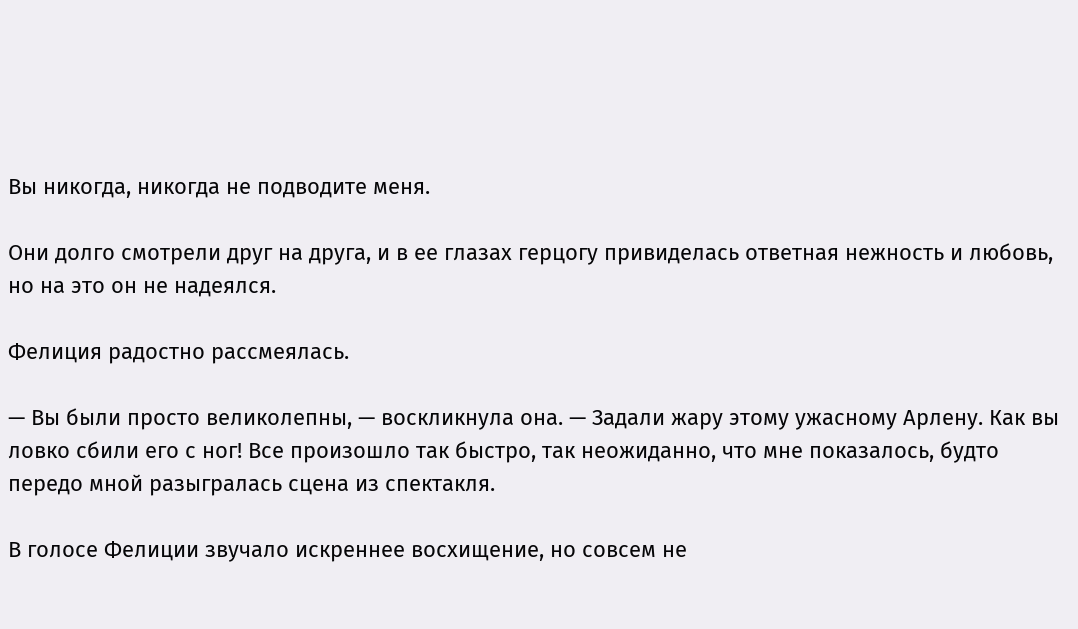Вы никогда, никогда не подводите меня.

Они долго смотрели друг на друга, и в ее глазах герцогу привиделась ответная нежность и любовь, но на это он не надеялся.

Фелиция радостно рассмеялась.

— Вы были просто великолепны, — воскликнула она. — Задали жару этому ужасному Арлену. Как вы ловко сбили его с ног! Все произошло так быстро, так неожиданно, что мне показалось, будто передо мной разыгралась сцена из спектакля.

В голосе Фелиции звучало искреннее восхищение, но совсем не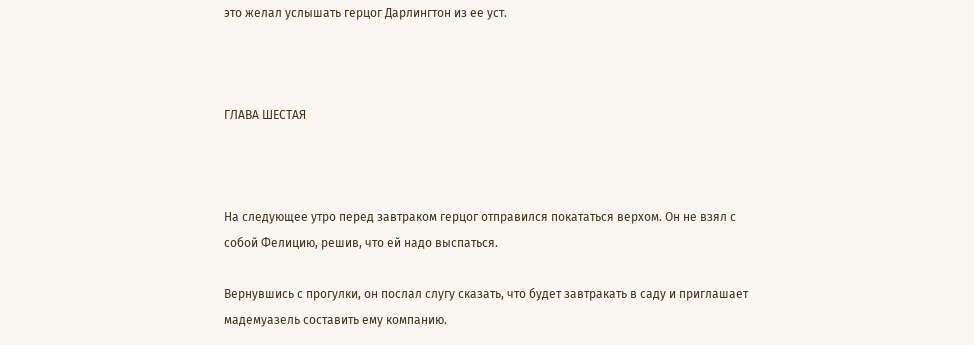это желал услышать герцог Дарлингтон из ее уст.



ГЛАВА ШЕСТАЯ



На следующее утро перед завтраком герцог отправился покататься верхом. Он не взял с собой Фелицию, решив, что ей надо выспаться.

Вернувшись с прогулки, он послал слугу сказать, что будет завтракать в саду и приглашает мадемуазель составить ему компанию.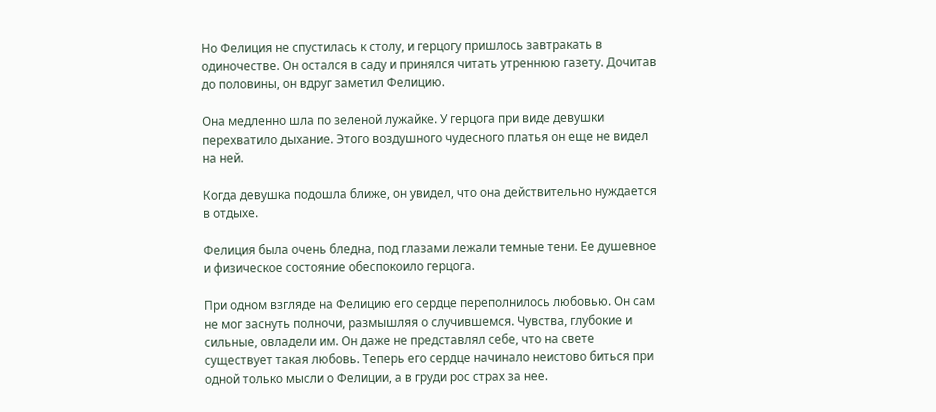Но Фелиция не спустилась к столу, и герцогу пришлось завтракать в одиночестве. Он остался в саду и принялся читать утреннюю газету. Дочитав до половины, он вдруг заметил Фелицию.

Она медленно шла по зеленой лужайке. У герцога при виде девушки перехватило дыхание. Этого воздушного чудесного платья он еще не видел на ней.

Когда девушка подошла ближе, он увидел, что она действительно нуждается в отдыхе.

Фелиция была очень бледна, под глазами лежали темные тени. Ее душевное и физическое состояние обеспокоило герцога.

При одном взгляде на Фелицию его сердце переполнилось любовью. Он сам не мог заснуть полночи, размышляя о случившемся. Чувства, глубокие и сильные, овладели им. Он даже не представлял себе, что на свете существует такая любовь. Теперь его сердце начинало неистово биться при одной только мысли о Фелиции, а в груди рос страх за нее.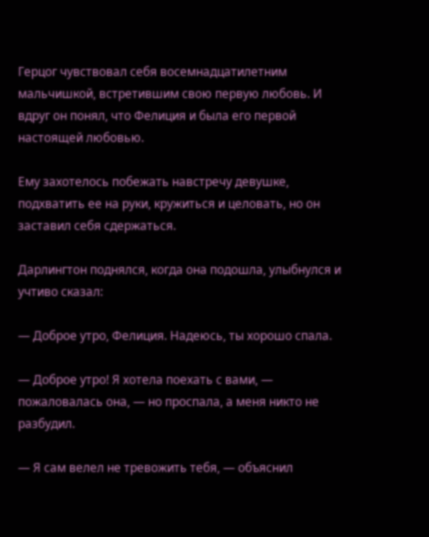Герцог чувствовал себя восемнадцатилетним мальчишкой, встретившим свою первую любовь. И вдруг он понял, что Фелиция и была его первой настоящей любовью.

Ему захотелось побежать навстречу девушке, подхватить ее на руки, кружиться и целовать, но он заставил себя сдержаться.

Дарлингтон поднялся, когда она подошла, улыбнулся и учтиво сказал:

— Доброе утро, Фелиция. Надеюсь, ты хорошо спала.

— Доброе утро! Я хотела поехать с вами, — пожаловалась она, — но проспала, а меня никто не разбудил.

— Я сам велел не тревожить тебя, — объяснил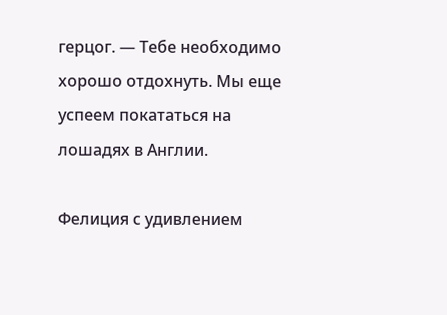герцог. — Тебе необходимо хорошо отдохнуть. Мы еще успеем покататься на лошадях в Англии.

Фелиция с удивлением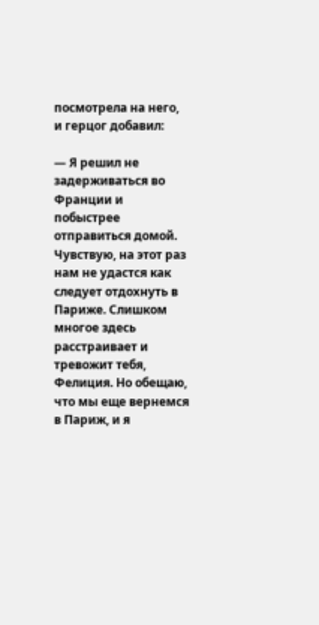посмотрела на него, и герцог добавил:

— Я решил не задерживаться во Франции и побыстрее отправиться домой. Чувствую, на этот раз нам не удастся как следует отдохнуть в Париже. Слишком многое здесь расстраивает и тревожит тебя, Фелиция. Но обещаю, что мы еще вернемся в Париж, и я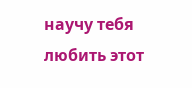научу тебя любить этот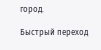город.

Быстрый переход